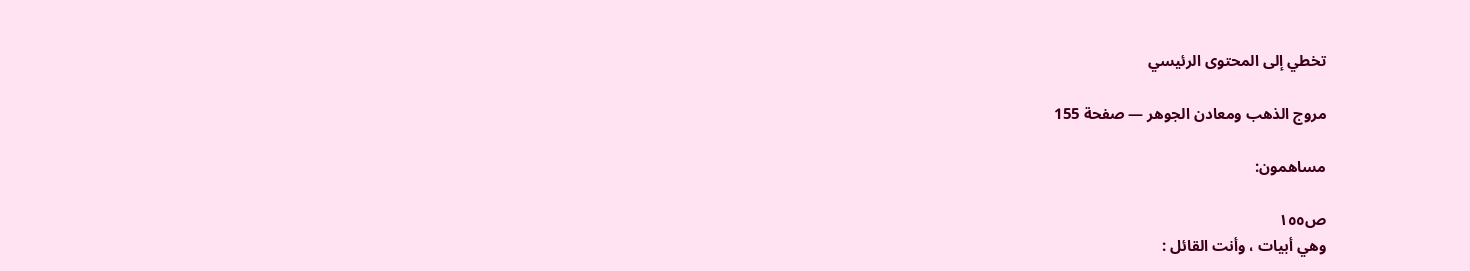تخطي إلى المحتوى الرئيسي

مروج الذهب ومعادن الجوهر — صفحة 155

مساهمون:

ص١٥٥
وهي أبيات ، وأنت القائل :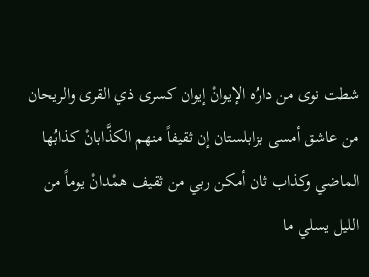شطت نوى من دارُه الإيوانْ إيوان كسرى ذي القرى والريحان من عاشق أمسى بزابلستان إن ثقيفاً منهم الكذَّابانْ كذابُها الماضي وكذاب ثان أمكن ربي من ثقيف همْدانْ يوماً من الليل يسلي ما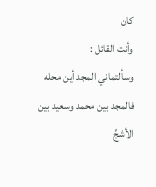كان
وأنت القائل :
وسألتماني المجد أين محله فالمجد بين محمد وسعيد بين الأشجِّ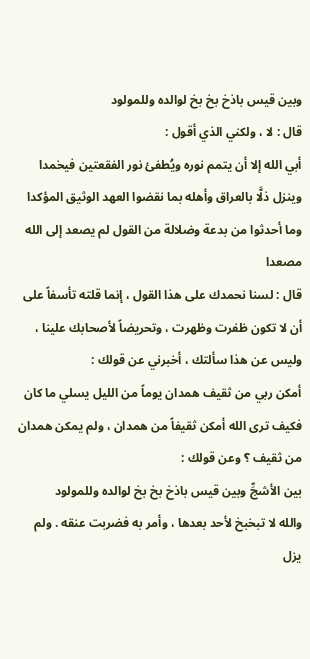وبين قيس باذخ بخ بخ لوالده وللمولود
قال : لا ، ولكني الذي أقول :
أبي الله إلا أن يتمم نوره ويُطفئ نور الفقعتين فيخمدا وينزل ذلَّا بالعراق وأهله بما نقضوا العهد الوثيق المؤكدا وما أحدثوا من بدعة وضلالة من القول لم يصعد إلى الله مصعدا
قال : لسنا نحمدك على هذا القول ، إنما قلته تأسفاً على أن لا تكون ظفرت وظهرت ، وتحريضاً لأصحابك علينا ، وليس عن هذا سألتك ، أخبرني عن قولك :
أمكن ربي من ثقيف همدان يوماً من الليل يسلي ما كان
فكيف ترى الله أمكن ثقيفاً من همدان ، ولم يمكن همدان من ثقيف ؟ وعن قولك :
بين الأشجِّ وبين قيس باذخ بخ بخ لوالده وللمولود
والله لا تبخبخ لأحد بعدها ، وأمر به فضربت عنقه . ولم يزل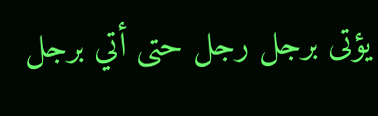يؤتى برجل رجل حتى أتي برجل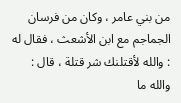من بني عامر ، وكان من فرسان الجماجم مع ابن الأشعث ، فقال له : والله لأقتلنك شر قتلة ، قال : والله ما